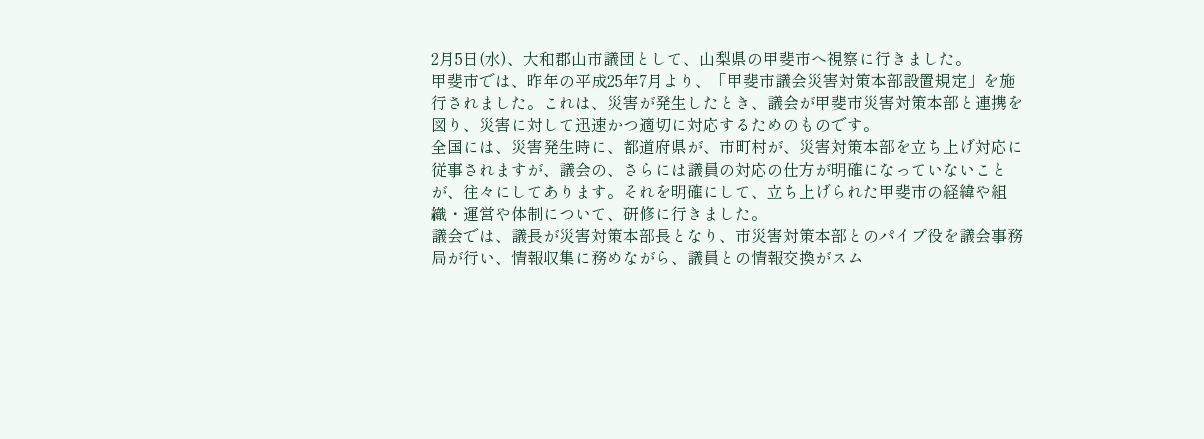2月5日(水)、大和郡山市議団として、山梨県の甲斐市へ視察に行きました。
甲斐市では、昨年の平成25年7月より、「甲斐市議会災害対策本部設置規定」を施行されました。これは、災害が発生したとき、議会が甲斐市災害対策本部と連携を図り、災害に対して迅速かつ適切に対応するためのものです。
全国には、災害発生時に、都道府県が、市町村が、災害対策本部を立ち上げ対応に従事されますが、議会の、さらには議員の対応の仕方が明確になっていないことが、往々にしてあります。それを明確にして、立ち上げられた甲斐市の経緯や組織・運営や体制について、研修に行きました。
議会では、議長が災害対策本部長となり、市災害対策本部とのパイプ役を議会事務局が行い、情報収集に務めながら、議員との情報交換がスム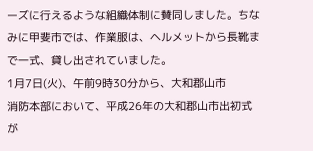ーズに行えるような組織体制に賛同しました。ちなみに甲斐市では、作業服は、ヘルメットから長靴まで一式、貸し出されていました。
1月7日(火)、午前9時30分から、大和郡山市
消防本部において、平成26年の大和郡山市出初式が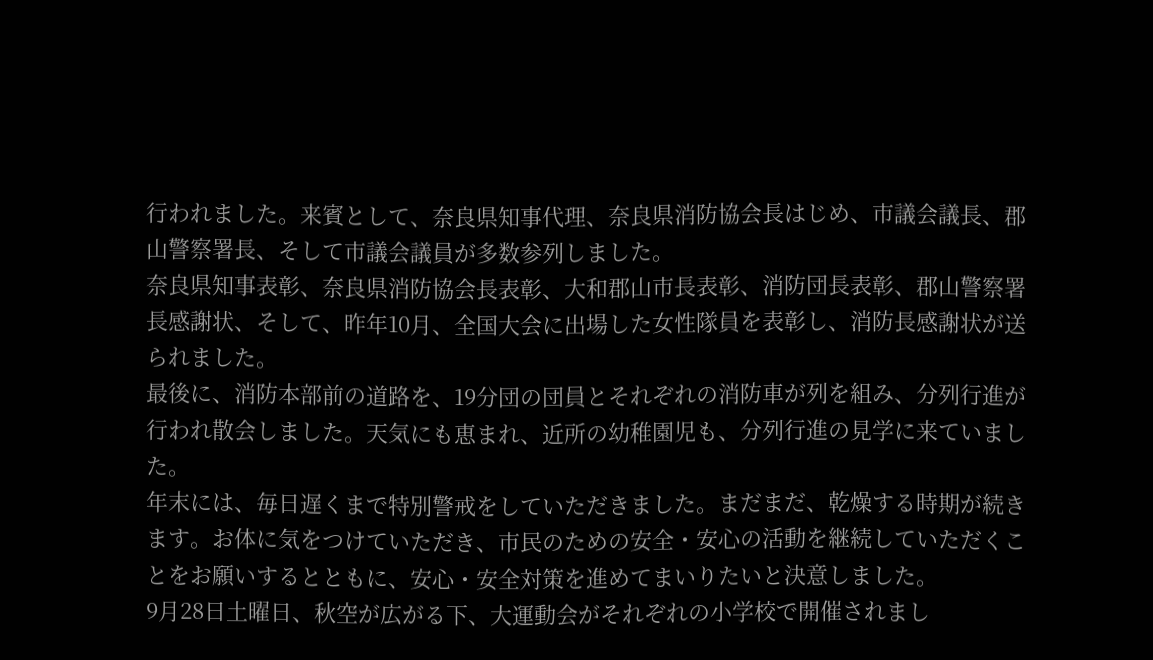行われました。来賓として、奈良県知事代理、奈良県消防協会長はじめ、市議会議長、郡山警察署長、そして市議会議員が多数参列しました。
奈良県知事表彰、奈良県消防協会長表彰、大和郡山市長表彰、消防団長表彰、郡山警察署長感謝状、そして、昨年10月、全国大会に出場した女性隊員を表彰し、消防長感謝状が送られました。
最後に、消防本部前の道路を、19分団の団員とそれぞれの消防車が列を組み、分列行進が行われ散会しました。天気にも恵まれ、近所の幼稚園児も、分列行進の見学に来ていました。
年末には、毎日遅くまで特別警戒をしていただきました。まだまだ、乾燥する時期が続きます。お体に気をつけていただき、市民のための安全・安心の活動を継続していただくことをお願いするとともに、安心・安全対策を進めてまいりたいと決意しました。
9月28日土曜日、秋空が広がる下、大運動会がそれぞれの小学校で開催されまし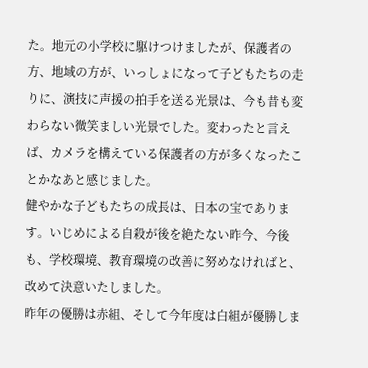た。地元の小学校に駆けつけましたが、保護者の方、地域の方が、いっしょになって子どもたちの走りに、演技に声援の拍手を送る光景は、今も昔も変わらない微笑ましい光景でした。変わったと言えば、カメラを構えている保護者の方が多くなったことかなあと感じました。
健やかな子どもたちの成長は、日本の宝であります。いじめによる自殺が後を絶たない昨今、今後も、学校環境、教育環境の改善に努めなければと、改めて決意いたしました。
昨年の優勝は赤組、そして今年度は白組が優勝しま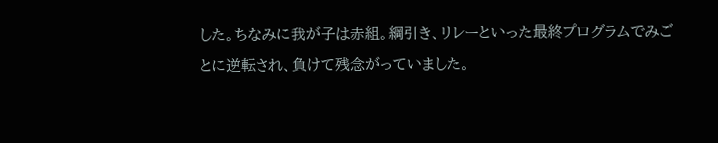した。ちなみに我が子は赤組。綱引き、リレーといった最終プログラムでみごとに逆転され、負けて残念がっていました。